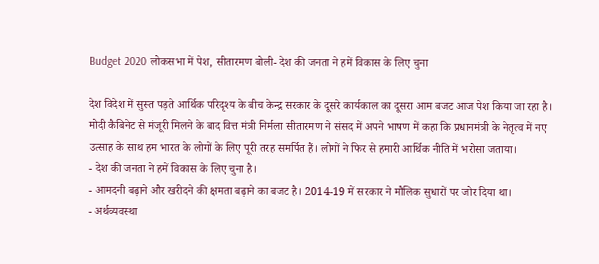Budget 2020 लोकसभा में पेश, सीतारमण बोली- देश की जनता ने हमें विकास के लिए चुना

देश विदेश में सुस्त पड़ते आर्थिक परिदृश्य के बीच केन्द्र सरकार के दूसरे कार्यकाल का दूसरा आम बजट आज पेश किया जा रहा है। मोदी कैबिनेट से मंजूरी मिलने के बाद वित्त मंत्री निर्मला सीतारमण ने संसद में अपने भाषण में कहा कि प्रधानमंत्री के नेतृत्व में नए उत्साह के साथ हम भारत के लोगों के लिए पूरी तरह समर्पित हैं। लोगों ने फिर से हमारी आर्थिक नीति में भरोसा जताया।
- देश की जनता ने हमें विकास के लिए चुना है।
- आमदनी बढ़ाने और खरीदने की क्षमता बढ़ाने का बजट है। 2014-19 में सरकार ने मौलिक सुधारों पर जोर दिया था।
- अर्थव्यवस्था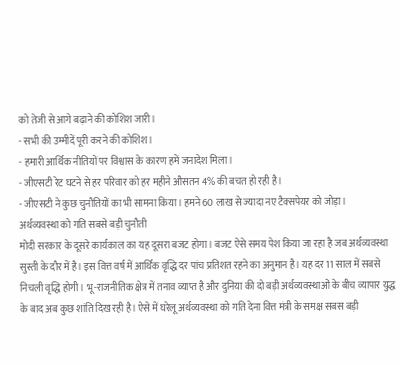को तेजी से आगे बढ़ाने की कोशिश जारी।
- सभी की उम्मीदें पूरी करने की कोशिश।
- हमारी आर्थिक नीतियों पर विश्वास के कारण हमें जनादेश मिला।
- जीएसटी रेट घटने से हर परिवार को हर महीने औसतन 4% की बचत हो रही है।
- जीएसटी ने कुछ चुनौतियों का भी सामना किया। हमने 60 लाख से ज्यादा नए टैक्सपेयर को जोड़ा।
अर्थव्यवस्था को गति सबसे बड़ी चुनौती
मोदी सरकार के दूसरे कार्यकाल का यह दूसरा बजट होगा। बजट ऐसे समय पेश किया जा रहा है जब अर्थव्यवस्था सुस्ती के दौर में है। इस वित्त वर्ष में आर्थिक वृद्धि दर पांच प्रतिशत रहने का अनुमान है। यह दर 11 साल में सबसे निचली वृद्धि होगी। भू-राजनीतिक क्षेत्र में तनाव व्याप्त है और दुनिया की दो बड़ी अर्थव्यवस्थाओं के बीच व्यापार युद्ध के बाद अब कुछ शांति दिख रही है। ऐसे में घरेलू अर्थव्यवस्था को गति देना वित्त मंत्री के समक्ष सबस बड़ी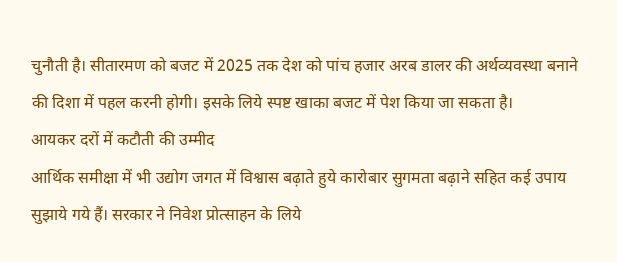चुनौती है। सीतारमण को बजट में 2025 तक देश को पांच हजार अरब डालर की अर्थव्यवस्था बनाने की दिशा में पहल करनी होगी। इसके लिये स्पष्ट खाका बजट में पेश किया जा सकता है।
आयकर दरों में कटौती की उम्मीद
आर्थिक समीक्षा में भी उद्योग जगत में विश्वास बढ़ाते हुये कारोबार सुगमता बढ़ाने सहित कई उपाय सुझाये गये हैं। सरकार ने निवेश प्रोत्साहन के लिये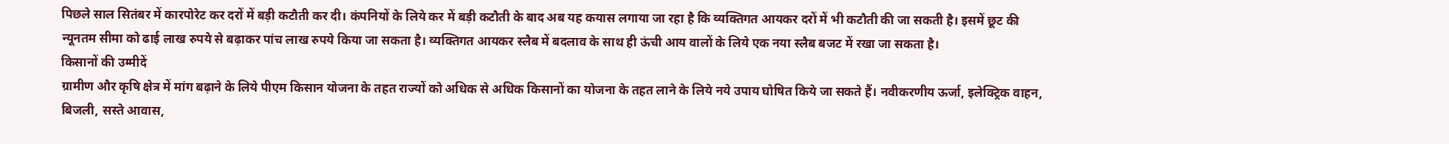पिछले साल सितंबर में कारपोरेट कर दरों में बड़ी कटौती कर दी। कंपनियों के लिये कर में बड़ी कटौती के बाद अब यह कयास लगाया जा रहा है कि व्यक्तिगत आयकर दरों में भी कटौती की जा सकती है। इसमें छूट की न्यूनतम सीमा को ढाई लाख रुपये से बढ़ाकर पांच लाख रुपये किया जा सकता है। व्यक्तिगत आयकर स्लैब में बदलाव के साथ ही ऊंची आय वालों के लिये एक नया स्लैब बजट में रखा जा सकता है।
किसानों की उम्मीदें
ग्रामीण और कृषि क्षेत्र में मांग बढ़ाने के लिये पीएम किसान योजना के तहत राज्यों को अधिक से अधिक किसानों का योजना के तहत लाने के लिये नये उपाय घोषित किये जा सकते हैं। नवीकरणीय ऊर्जा, इलेक्ट्रिक वाहन, बिजली, सस्ते आवास,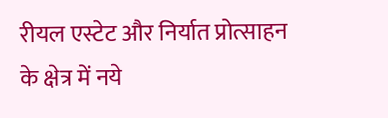रीयल एस्टेट और निर्यात प्रोत्साहन के क्षेत्र में नये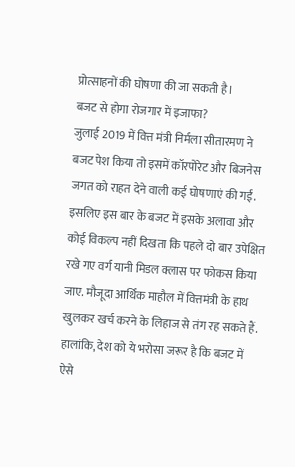प्रोत्साहनों की घोषणा की जा सकती है।
बजट से होगा रोजगार में इजाफा?
जुलाई 2019 में वित्त मंत्री निर्मला सीतारमण ने बजट पेश किया तो इसमें कॉरपोरेट और बिजनेस जगत को राहत देने वाली कई घोषणाएं की गईं. इसलिए इस बार के बजट में इसके अलावा और कोई विकल्प नहीं दिखता कि पहले दो बार उपेक्षित रखे गए वर्ग यानी मिडल क्लास पर फोकस किया जाए. मौजूदा आर्थिक माहौल में वित्तमंत्री के हाथ खुलकर खर्च करने के लिहाज से तंग रह सकते हैं. हालांकि, देश को ये भरोसा जरूर है कि बजट में ऐसे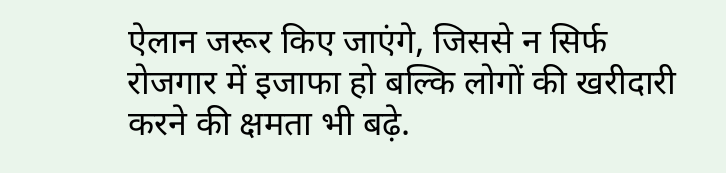ऐलान जरूर किए जाएंगे, जिससे न सिर्फ रोजगार में इजाफा हो बल्कि लोगों की खरीदारी करने की क्षमता भी बढ़े.